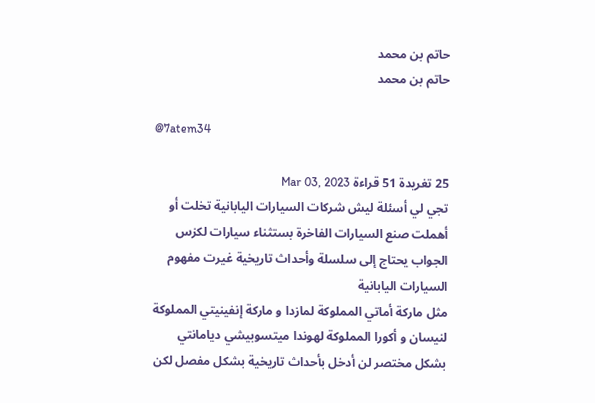حاتم بن محمد
حاتم بن محمد

@7atem34

25 تغريدة 51 قراءة Mar 03, 2023
تجي لي أسئلة ليش شركات السيارات اليابانية تخلت أو أهملت صنع السيارات الفاخرة بستثناء سيارات لكزس
الجواب يحتاج إلى سلسلة وأحداث تاريخية غيرت مفهوم السيارات اليابانية
مثل ماركة أماتي المملوكة لمازدا و ماركة إنفينيتي المملوكة لنيسان و أكورا المملوكة لهوندا ميتسوبيشي ديامانتي
بشكل مختصر لن أدخل بأحداث تاريخية بشكل مفصل لكن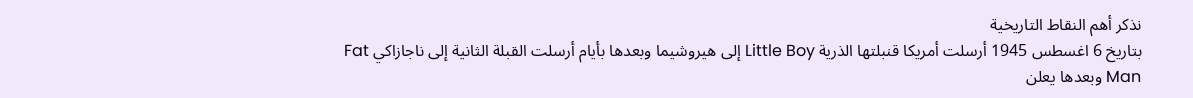نذكر أهم النقاط التاريخية
بتاريخ 6 اغسطس 1945 أرسلت أمريكا قنبلتها الذرية Little Boy إلى هيروشيما وبعدها بأيام أرسلت القبلة الثانية إلى ناجازاكي Fat Man وبعدها يعلن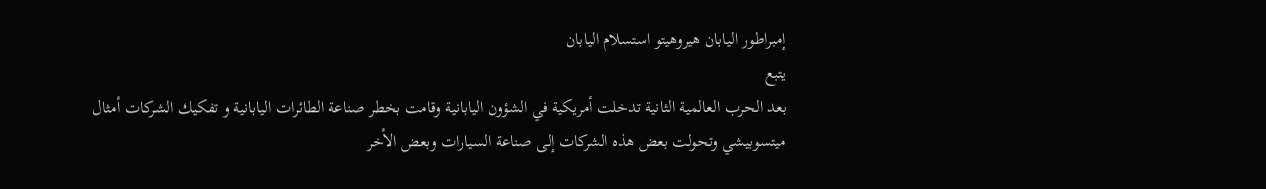إمبراطور اليابان هيروهيتو استسلام اليابان
يتبع
بعد الحرب العالمية الثانية تدخلت أمريكية في الشؤون اليابانية وقامت بخطر صناعة الطائرات اليابانية و تفكيك الشركات أمثال ميتسوبيشي وتحولت بعض هذه الشركات إلى صناعة السيارات وبعض الأخر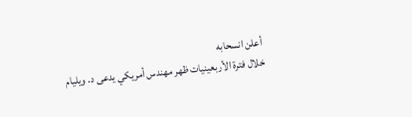أعلن انسحابه
خلال فترة الأربعينيات ظهر مهندس أمريكي يدعى د. ويليام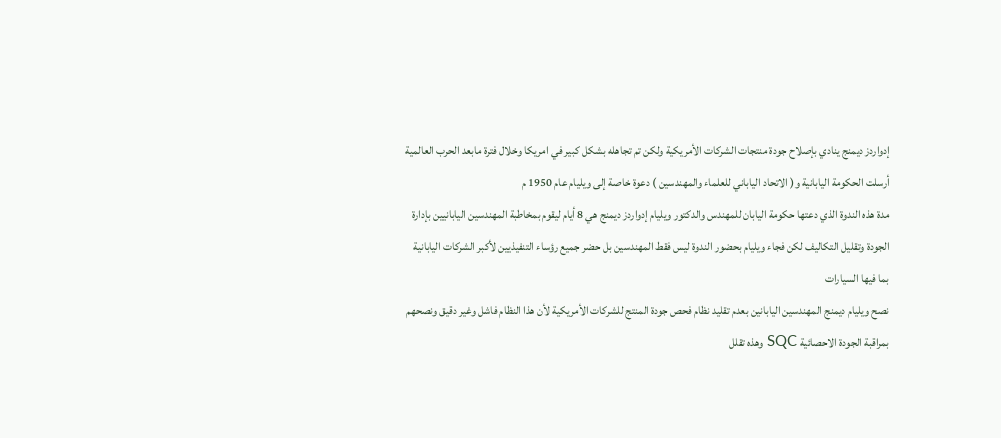إدواردز ديمنج ينادي بإصلاح جودة منتجات الشركات الأمريكية ولكن تم تجاهله بشكل كبير في امريكا وخلال فترة مابعد الحرب العالمية أرسلت الحكومة اليابانية و( الاتحاد الياباني للعلماء والمهندسين ) دعوة خاصة إلى ويليام عام 1950 م
مدة هذه الندوة الذي دعتها حكومة اليابان للمهندس والدكتور ويليام إدواردز ديمنج هي 8 أيام ليقوم بمخاطبة المهندسين اليابانيين بإدارة الجودة وتقليل التكاليف لكن فجاء ويليام بحضور الندوة ليس فقط المهندسين بل حضر جميع رؤساء التنفيذيين لأكبر الشركات اليابانية بما فيها السيارات
نصح ويليام ديمنج المهندسين اليابانين بعدم تقليد نظام فحص جودة المنتج للشركات الأمريكية لأن هذا النظام فاشل وغير دقيق ونصحهم بمراقبة الجودة الاحصائية SQC وهذه تقلل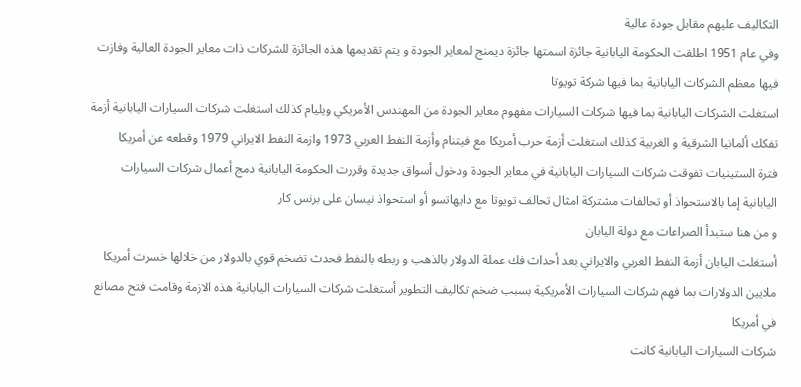التكاليف عليهم مقابل جودة عالية
وفي عام 1951 اطلقت الحكومة اليابانية جائزة اسمتها جائزة ديمنج لمعاير الجودة و يتم تقديمها هذه الجائزة للشركات ذات معاير الجودة العالية وفازت فيها معظم الشركات اليابانية بما فيها شركة تويوتا
استغلت الشركات اليابانية بما فيها شركات السيارات مفهوم معاير الجودة من المهندس الأمريكي ويليام كذلك استغلت شركات السيارات اليابانية أزمة تفكك ألمانيا الشرقية و الغربية كذلك استغلت أزمة حرب أمريكا مع فيتنام وأزمة النفط العربي 1973 وازمة النفط الايراني 1979 وقطعه عن أمريكا
فترة الستينيات تفوقت شركات السيارات اليابانية في معاير الجودة ودخول أسواق جديدة وقررت الحكومة اليابانية دمج أعمال شركات السيارات اليابانية إما بالاستحواذ أو تحالفات مشتركة امثال تحالف تويوتا مع دايهاتسو أو استحواذ نيسان على برنس كار
و من هنا ستبدأ الصراعات مع دولة اليابان
أستغلت اليابان أزمة النفط العربي والايراني بعد أحداث فك عملة الدولار بالذهب و ربطه بالنفط فحدث تضخم قوي بالدولار من خلالها خسرت أمريكا ملايين الدولارات بما فهم شركات السيارات الأمريكية بسبب ضخم تكاليف التطوير أستغلت شركات السيارات اليابانية هذه الازمة وقامت فتح مصانع في أمريكا
شركات السيارات اليابانية كانت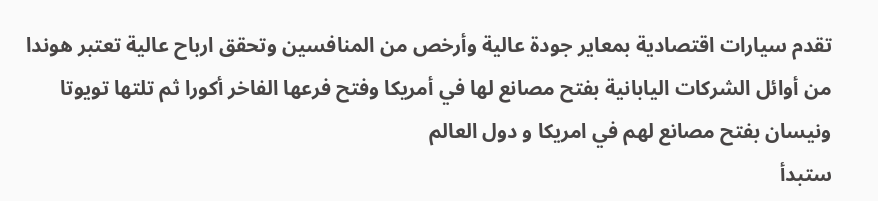تقدم سيارات اقتصادية بمعاير جودة عالية وأرخص من المنافسين وتحقق ارباح عالية تعتبر هوندا من أوائل الشركات اليابانية بفتح مصانع لها في أمريكا وفتح فرعها الفاخر أكورا ثم تلتها تويوتا ونيسان بفتح مصانع لهم في امريكا و دول العالم
ستبدأ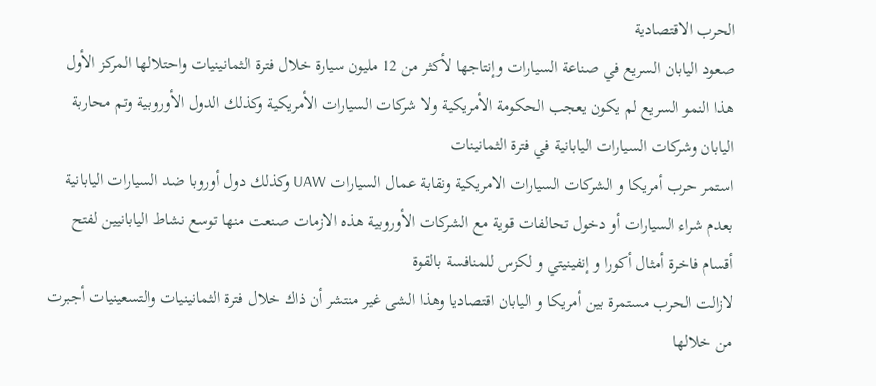الحرب الاقتصادية
صعود اليابان السريع في صناعة السيارات وإنتاجها لأكثر من 12 مليون سيارة خلال فترة الثمانينيات واحتلالها المركز الأول هذا النمو السريع لم يكون يعجب الحكومة الأمريكية ولا شركات السيارات الأمريكية وكذلك الدول الأوروبية وتم محاربة اليابان وشركات السيارات اليابانية في فترة الثمانينات
استمر حرب أمريكا و الشركات السيارات الامريكية ونقابة عمال السيارات UAW وكذلك دول أوروبا ضد السيارات اليابانية بعدم شراء السيارات أو دخول تحالفات قوية مع الشركات الأوروبية هذه الازمات صنعت منها توسع نشاط اليابانيين لفتح أقسام فاخرة أمثال أكورا و إنفينيتي و لكزس للمنافسة بالقوة
لازالت الحرب مستمرة بين أمريكا و اليابان اقتصاديا وهذا الشى غير منتشر أن ذاك خلال فترة الثمانينيات والتسعينيات أجبرت من خلالها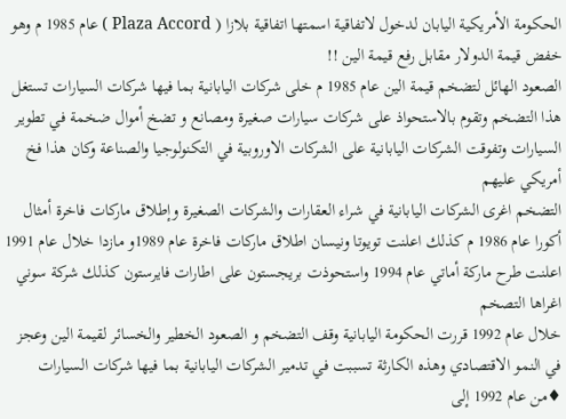الحكومة الأمريكية اليابان لدخول لاتفاقية اسمتها اتفاقية بلازا ( Plaza Accord ) عام 1985 م وهو خفض قيمة الدولار مقابل رفع قيمة الين !!
الصعود الهائل لتضخم قيمة الين عام 1985 م خلى شركات اليابانية بما فيها شركات السيارات تستغل هذا التضخم وتقوم بالاستحواذ على شركات سيارات صغيرة ومصانع و تضخ أموال ضخمة في تطوير السيارات وتفوقت الشركات اليابانية على الشركات الاوروبية في التكنولوجيا والصناعة وكان هذا فخ أمريكي عليهم
التضخم اغرى الشركات اليابانية في شراء العقارات والشركات الصغيرة وإطلاق ماركات فاخرة أمثال أكورا عام 1986 م كذلك اعلنت تويوتا ونيسان اطلاق ماركات فاخرة عام 1989و مازدا خلال عام 1991 اعلنت طرح ماركة أماتي عام 1994 واستحوذت بريجستون على اطارات فايرستون كذلك شركة سوني اغراها التصخم
خلال عام 1992 قررت الحكومة اليابانية وقف التضخم و الصعود الخطير والخسائر لقيمة الين وعجز في النمو الاقتصادي وهذه الكارثة تسببت في تدمير الشركات اليابانية بما فيها شركات السيارات
♦من عام 1992 إلى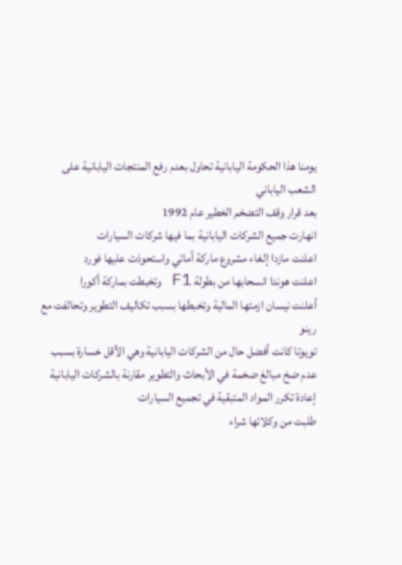يومنا هذا الحكومة اليابانية تحاول بعدم رفع المنتجات اليابانية على الشعب الياباني
بعد قرار وقف التضخم الخطير عام 1992
انهارت جميع الشركات اليابانية بما فيها شركات السيارات
اعلنت مازدا إلغاء مشروع ماركة أماتي واستحوذت عليها فورد
اعلنت هوندا انسحابها من بطولة F1 وتخبطت بماركة أكورا
أعلنت نيسان ازمتها المالية وتخبطها بسبب تكاليف التطوير وتحالفت مع رينو
تويوتا كانت أفضل حال من الشركات اليابانية وهي الأقل خسارة بسبب
عدم ضخ مبالغ ضخمة في الأبحاث والتطوير مقارنة بالشركات اليابانية
إعادة تكرر المواد المتبقية في تجميع السيارات
طلبت من وكلائها شراء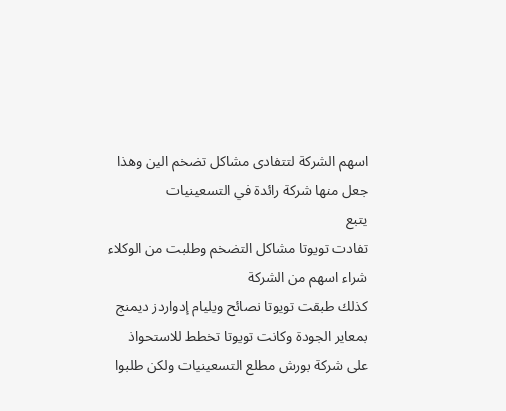اسهم الشركة لتتفادى مشاكل تضخم الين وهذا جعل منها شركة رائدة في التسعينيات
يتبع
تفادت تويوتا مشاكل التضخم وطلبت من الوكلاء شراء اسهم من الشركة
كذلك طبقت تويوتا نصائح ويليام إدواردز ديمنج بمعاير الجودة وكانت تويوتا تخطط للاستحواذ على شركة بورش مطلع التسعينيات ولكن طلبوا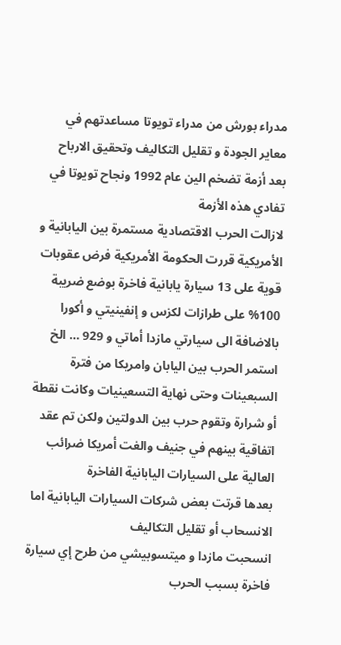مدراء بورش من مدراء تويوتا مساعدتهم في معاير الجودة و تقليل التكاليف وتحقيق الارباح
بعد أزمة تضخم الين عام 1992 ونجاح تويوتا في تفادي هذه الأزمة
لازالت الحرب الاقتصادية مستمرة بين اليابانية و الأمريكية قررت الحكومة الأمريكية فرض عقوبات قوية على 13 سيارة يابانية فاخرة بوضع ضريبة 100% على طرازات لكزس و إنفينيتي و أكورا بالاضافة الى سيارتي مازدا أماتي و 929 … الخ
استمر الحرب بين اليابان وامريكا من فترة السبعينات وحتى نهاية التسعينيات وكانت نقطة أو شرارة وتقوم حرب بين الدولتين ولكن تم عقد اتفاقية بينهم في جنيف والغت أمريكا ضرائب العالية على السيارات اليابانية الفاخرة
بعدها قرتت بعض شركات السيارات اليابانية اما الانسحاب أو تقليل التكاليف
انسحبت مازدا و ميتسوبيشي من طرح إي سيارة فاخرة بسبب الحرب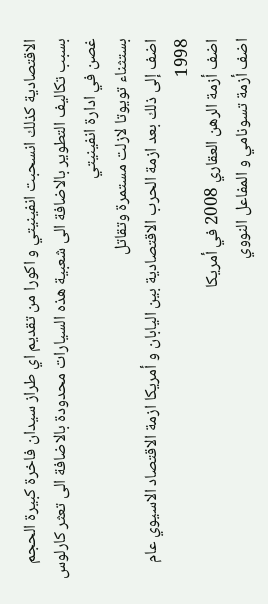الاقتصادية كذلك انسحبت انفينيتي و اكورا من تقديم اي طراز سيدان فاخرة كبيرة الحجم بسبب تكاليف التطوير بالاضافة الى شعبية هذه السيارات محدودة بالاضافة الى تعثر كارلوس غصن في ادارة انفينيتي
بستثناء تويوتا لازلت مستمرة وتقاتل
اضف إلى ذلك بعد ازمة الحرب الاقتصادية بين اليابان و أمريكا ازمة الاقتصاد الاسيوي عام 1998
اضف أزمة الرهن العقاري 2008 في أمريكا
اضف أزمة تسونامي و المفاعل النووي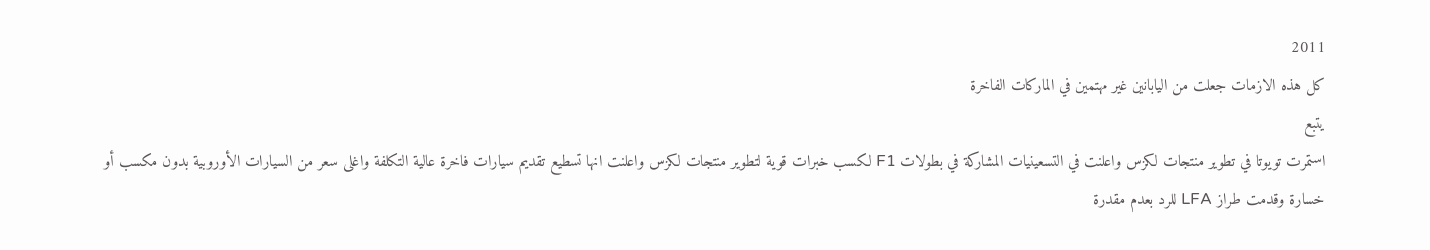2011
كل هذه الازمات جعلت من اليابانين غير مهتمين في الماركات الفاخرة
يتبع
استمرت تويوتا في تطوير منتجات لكزس واعلنت في التسعينيات المشاركة في بطولات F1 لكسب خبرات قوية لتطوير منتجات لكزس واعلنت انها تسطيع تقديم سيارات فاخرة عالية التكلفة واغلى سعر من السيارات الأوروبية بدون مكسب أو خسارة وقدمت طراز LFA للرد بعدم مقدرة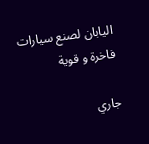اليابان لصنع سيارات فاخرة و قوية

جاري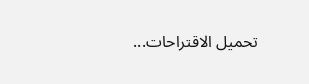تحميل الاقتراحات...